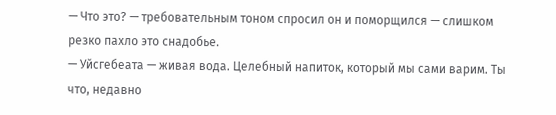— Что это? — требовательным тоном спросил он и поморщился — слишком резко пахло это снадобье.
— Уйсгебеата — живая вода. Целебный напиток, который мы сами варим. Ты что, недавно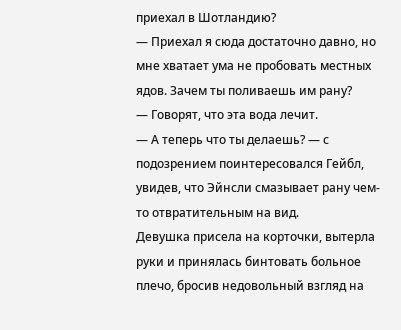приехал в Шотландию?
— Приехал я сюда достаточно давно, но мне хватает ума не пробовать местных ядов. Зачем ты поливаешь им рану?
— Говорят, что эта вода лечит.
— А теперь что ты делаешь? — с подозрением поинтересовался Гейбл, увидев, что Эйнсли смазывает рану чем-то отвратительным на вид.
Девушка присела на корточки, вытерла руки и принялась бинтовать больное плечо, бросив недовольный взгляд на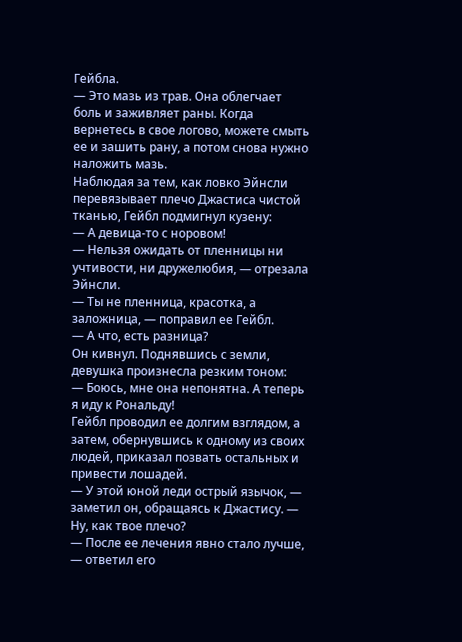Гейбла.
— Это мазь из трав. Она облегчает боль и заживляет раны. Когда вернетесь в свое логово, можете смыть ее и зашить рану, а потом снова нужно наложить мазь.
Наблюдая за тем, как ловко Эйнсли перевязывает плечо Джастиса чистой тканью, Гейбл подмигнул кузену:
— А девица-то с норовом!
— Нельзя ожидать от пленницы ни учтивости, ни дружелюбия, — отрезала Эйнсли.
— Ты не пленница, красотка, а заложница, — поправил ее Гейбл.
— А что, есть разница?
Он кивнул. Поднявшись с земли, девушка произнесла резким тоном:
— Боюсь, мне она непонятна. А теперь я иду к Рональду!
Гейбл проводил ее долгим взглядом, а затем, обернувшись к одному из своих людей, приказал позвать остальных и привести лошадей.
— У этой юной леди острый язычок, — заметил он, обращаясь к Джастису. — Ну, как твое плечо?
— После ее лечения явно стало лучше, — ответил его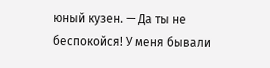юный кузен. — Да ты не беспокойся! У меня бывали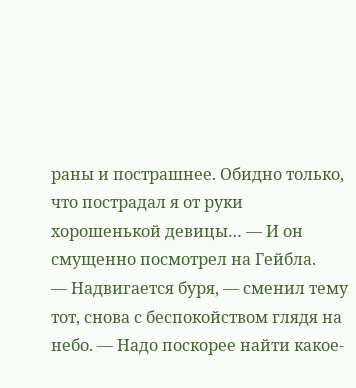раны и пострашнее. Обидно только, что пострадал я от руки хорошенькой девицы… — И он смущенно посмотрел на Гейбла.
— Надвигается буря, — сменил тему тот, снова с беспокойством глядя на небо. — Надо поскорее найти какое-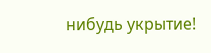нибудь укрытие!